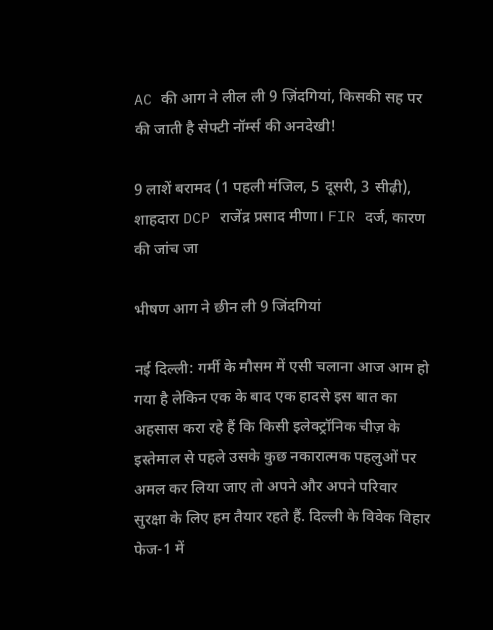AC की आग ने लील ली 9 ज़िंदगियां, किसकी सह पर की जाती है सेफ्टी नॉर्म्स की अनदेखी!

9 लाशें बरामद (1 पहली मंजिल, 5 दूसरी, 3 सीढ़ी), शाहदारा DCP राजेंद्र प्रसाद मीणा। FIR दर्ज, कारण की जांच जा

भीषण आग ने छीन ली 9 जिंदगियां

नई दिल्ली: गर्मी के मौसम में एसी चलाना आज आम हो गया है लेकिन एक के बाद एक हादसे इस बात का अहसास करा रहे हैं कि किसी इलेक्ट्रॉनिक चीज़ के इस्तेमाल से पहले उसके कुछ नकारात्मक पहलुओं पर अमल कर लिया जाए तो अपने और अपने परिवार सुरक्षा के लिए हम तैयार रहते हैं. दिल्ली के विवेक विहार फेज-1 में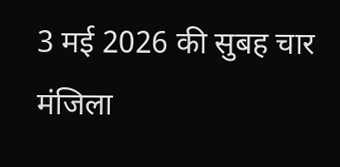3 मई 2026 की सुबह चार मंजिला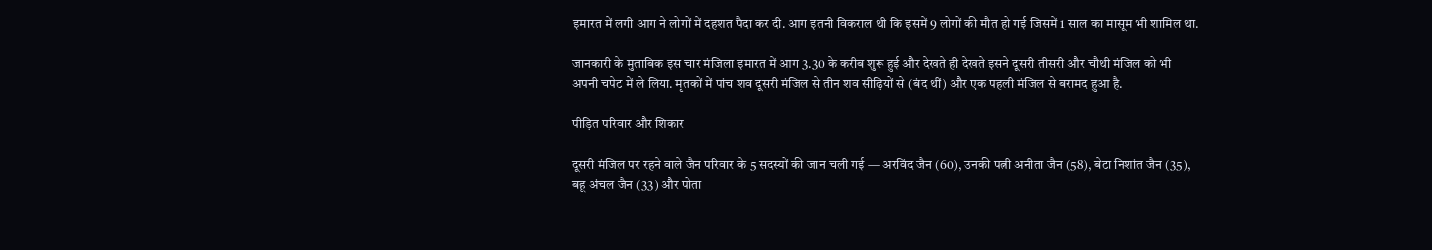इमारत में लगी आग ने लोगों में दहशत पैदा कर दी. आग इतनी विकराल थी कि इसमें 9 लोगों की मौत हो गई जिसमें 1 साल का मासूम भी शामिल था.

जानकारी के मुताबिक इस चार मंजिला इमारत में आग 3.30 के करीब शुरू हुई और देखते ही देखते इसने दूसरी तीसरी और चौथी मंजिल को भी अपनी चपेट में ले लिया. मृतकों में पांच शव दूसरी मंजिल से तीन शव सीढ़ियों से (बंद थीं) और एक पहली मंजिल से बरामद हुआ है.

पीड़ित परिवार और शिकार

दूसरी मंजिल पर रहने वाले जैन परिवार के 5 सदस्यों की जान चली गई — अरविंद जैन (60), उनकी पत्नी अनीता जैन (58), बेटा निशांत जैन (35), बहू अंचल जैन (33) और पोता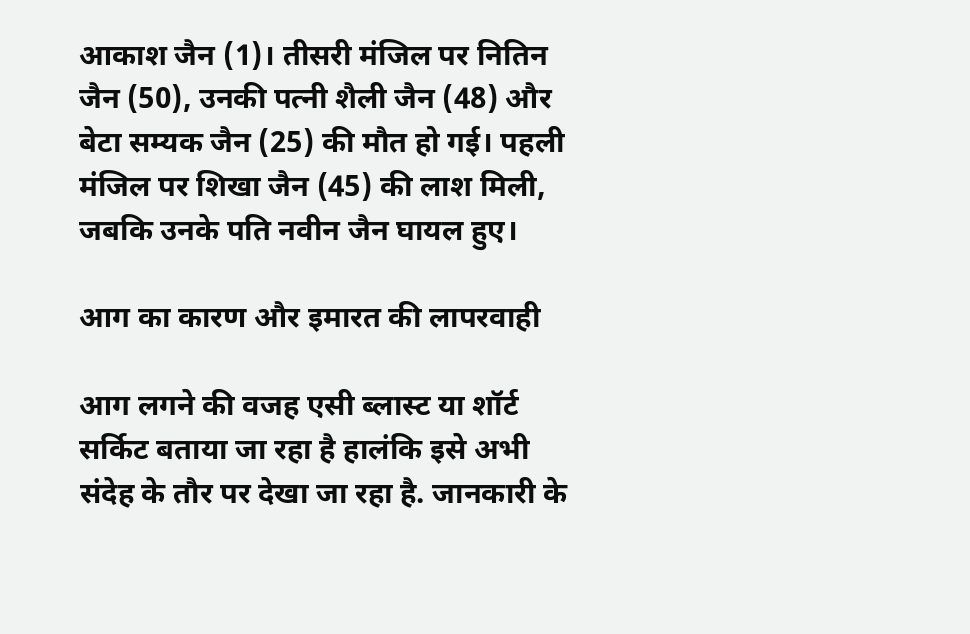आकाश जैन (1)। तीसरी मंजिल पर नितिन जैन (50), उनकी पत्नी शैली जैन (48) और बेटा सम्यक जैन (25) की मौत हो गई। पहली मंजिल पर शिखा जैन (45) की लाश मिली, जबकि उनके पति नवीन जैन घायल हुए।

आग का कारण और इमारत की लापरवाही

आग लगने की वजह एसी ब्लास्ट या शॉर्ट सर्किट बताया जा रहा है हालंकि इसे अभी संदेह के तौर पर देखा जा रहा है. जानकारी के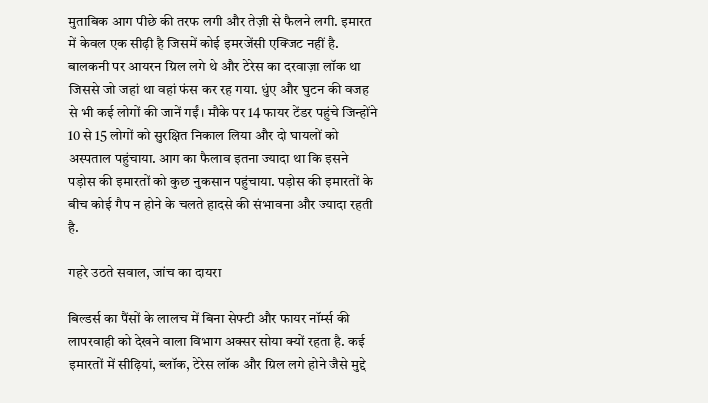मुताबिक आग पीछे की तरफ लगी और तेज़ी से फैलने लगी. इमारत में केवल एक सीढ़ी है जिसमें कोई इमरजेंसी एक्जिट नहीं है. बालकनी पर आयरन ग्रिल लगे थे और टेरेस का दरवाज़ा लॉक था जिससे जो जहां था वहां फंस कर रह गया. धुंए और घुटन की वजह से भी कई लोगों की जानें गईं। मौके पर 14 फायर टेंडर पहुंचे जिन्होंने 10 से 15 लोगों को सुरक्षित निकाल लिया और दो घायलों को अस्पताल पहुंचाया. आग का फैलाव इतना ज्यादा था कि इसने पड़ोस की इमारतों को कुछ नुकसान पहुंचाया. पड़ोस की इमारतों के बीच कोई गैप न होने के चलते हादसे की संभावना और ज्यादा रहती है.

गहरे उठते सवाल, जांच का दायरा

बिल्डर्स का पैंसों के लालच में बिना सेफ्टी और फायर नॉर्म्स की लापरवाही को देखने वाला विभाग अक्सर सोया क्यों रहता है. कई इमारतों में सीढ़ियां, ब्लॉक, टेरेस लॉक और ग्रिल लगे होने जैसे मुद्दे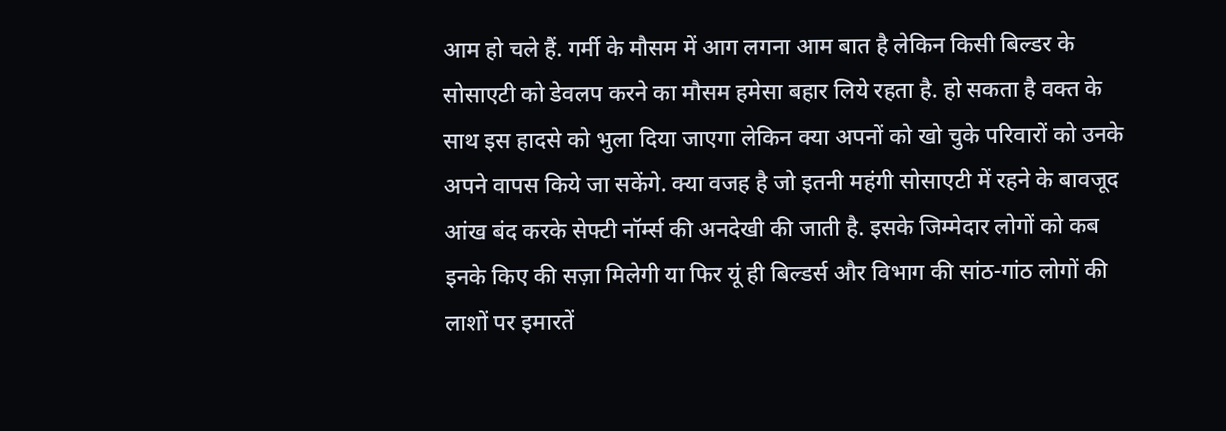आम हो चले हैं. गर्मी के मौसम में आग लगना आम बात है लेकिन किसी बिल्डर के सोसाएटी को डेवलप करने का मौसम हमेसा बहार लिये रहता है. हो सकता है वक्त के साथ इस हादसे को भुला दिया जाएगा लेकिन क्या अपनों को खो चुके परिवारों को उनके अपने वापस किये जा सकेंगे. क्या वजह है जो इतनी महंगी सोसाएटी में रहने के बावजूद आंख बंद करके सेफ्टी नॉर्म्स की अनदेखी की जाती है. इसके जिम्मेदार लोगों को कब इनके किए की सज़ा मिलेगी या फिर यूं ही बिल्डर्स और विभाग की सांठ-गांठ लोगों की लाशों पर इमारतें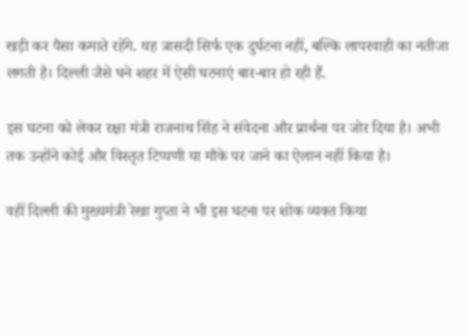खड़ी कर पैसा कमाते रहेंगे. यह त्रासदी सिर्फ एक दुर्घटना नहीं, बल्कि लापरवाही का नतीजा लगती है। दिल्ली जैसे घने शहर में ऐसी घटनाएं बार-बार हो रही हैं.

इस घटना को लेकर रक्षा मंत्री राजनाथ सिंह ने संवेदना और प्रार्थना पर जोर दिया है। अभी तक उन्होंने कोई और विस्तृत टिप्पणी या मौके पर जाने का ऐलान नहीं किया है।

वहीं दिल्ली की मुख्यमंत्री रेखा गुप्ता ने भी इस घटना पर शोक व्यक्त किया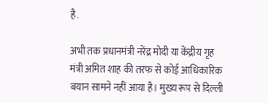है.

अभी तक प्रधानमंत्री नरेंद्र मोदी या केंद्रीय गृह मंत्री अमित शाह की तरफ से कोई आधिकारिक बयान सामने नहीं आया है। मुख्य रूप से दिल्ली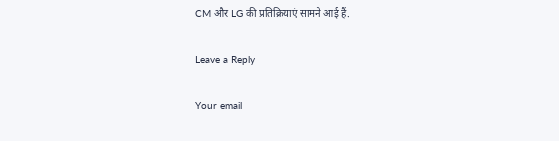CM और LG की प्रतिक्रियाएं सामने आई हैं.

Leave a Reply

Your email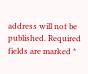address will not be published. Required fields are marked *